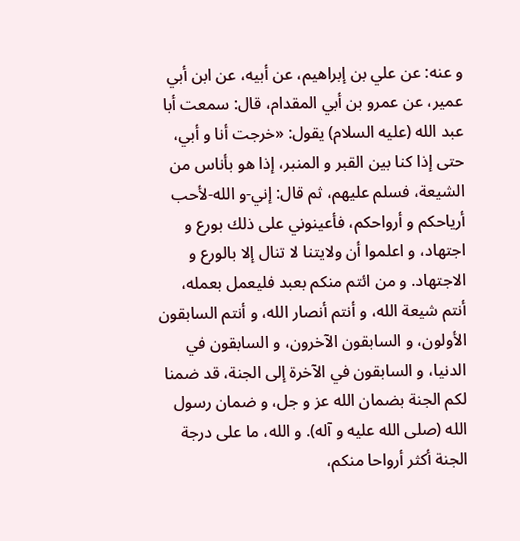و عنه: عن علي بن إبراهيم، عن أبيه، عن ابن أبي عمير، عن عمرو بن أبي المقدام، قال: سمعت أبا عبد الله (عليه السلام) يقول: «خرجت أنا و أبي، حتى إذا كنا بين القبر و المنبر، إذا هو بأناس من الشيعة، فسلم عليهم، ثم قال: إني-و الله-لأحب أرياحكم و أرواحكم، فأعينوني على ذلك بورع و اجتهاد، و اعلموا أن ولايتنا لا تنال إلا بالورع و الاجتهاد. و من ائتم منكم بعبد فليعمل بعمله، أنتم شيعة الله، و أنتم أنصار الله، و أنتم السابقون الأولون، و السابقون الآخرون، و السابقون في الدنيا، و السابقون في الآخرة إلى الجنة، قد ضمنا لكم الجنة بضمان الله عز و جل، و ضمان رسول الله (صلى الله عليه و آله). و الله، ما على درجة الجنة أكثر أرواحا منكم،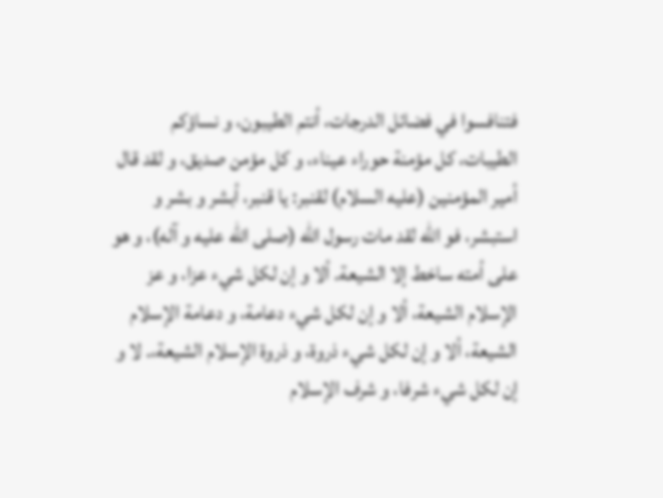فتنافسوا في فضائل الدرجات، أنتم الطيبون، و نساؤكم الطيبات، كل مؤمنة حوراء عيناء، و كل مؤمن صديق، و لقد قال أمير المؤمنين (عليه السلام) لقنبر: يا قنبر، أبشر و بشر و استبشر، فو الله لقد مات رسول الله (صلى الله عليه و آله)، و هو على أمته ساخط إلا الشيعة. ألا و إن لكل شيء عزا، و عز الإسلام الشيعة، ألا و إن لكل شيء دعامة، و دعامة الإسلام الشيعة، ألا و إن لكل شيء ذروة، و ذروة الإسلام الشيعة،. لا و إن لكل شيء شرفا، و شرف الإسلام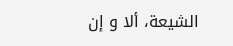الشيعة، ألا و إن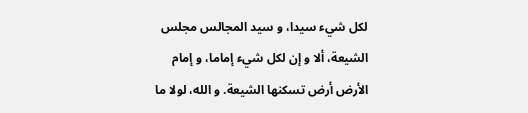لكل شيء سيدا، و سيد المجالس مجلس الشيعة، ألا و إن لكل شيء إماما، و إمام الأرض أرض تسكنها الشيعة. و الله، لولا ما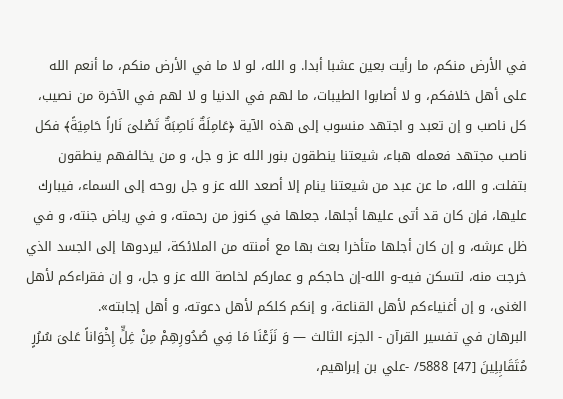في الأرض منكم، ما رأيت بعين عشبا أبدا. و الله، لو لا ما في الأرض منكم، ما أنعم الله على أهل خلافكم، و لا أصابوا الطيبات، ما لهم في الدنيا و لا لهم في الآخرة من نصيب، كل ناصب و إن تعبد و اجتهد منسوب إلى هذه الآية ﴿عَامِلَةٌ نَاصِبَةٌ تَصْلىَ نَاراً حَامِيَةً﴾ فكل ناصب مجتهد فعمله هباء، شيعتنا ينطقون بنور الله عز و جل، و من يخالفهم ينطقون بتفلت. و الله، ما عن عبد من شيعتنا ينام إلا أصعد الله عز و جل روحه إلى السماء، فيبارك عليها، فإن كان قد أتى عليها أجلها، جعلها في كنوز من رحمته، و في رياض جنته، و في ظل عرشه، و إن كان أجلها متأخرا بعث بها مع أمنته من الملائكة، ليردوها إلى الجسد الذي خرجت منه، لتسكن فيه-و الله-إن حاجكم و عماركم لخاصة الله عز و جل، و إن فقراءكم لأهل الغنى، و إن أغنياءكم لأهل القناعة، و إنكم كلكم لأهل دعوته، و أهل إجابته».
البرهان في تفسير القرآن - الجزء الثالث — وَ نَزَعْنَا مَا فِي صُدُورِهِمْ مِنْ غِلٍّ إِخْوَاناً عَلىَ سُرُرٍ مُتَقَابِلِينَ [47] 5888/ -علي بن إبراهيم،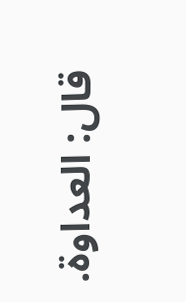قال: العداوة.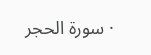· سورة الحجر